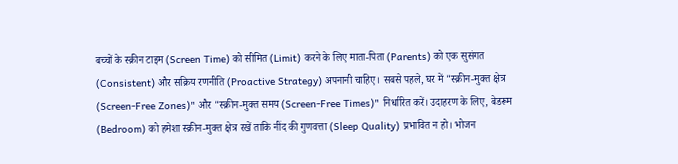बच्चों के स्क्रीन टाइम (Screen Time) को सीमित (Limit) करने के लिए माता-पिता (Parents) को एक सुसंगत (Consistent) और सक्रिय रणनीति (Proactive Strategy) अपनानी चाहिए। सबसे पहले, घर में "स्क्रीन-मुक्त क्षेत्र (Screen-Free Zones)" और "स्क्रीन-मुक्त समय (Screen-Free Times)" निर्धारित करें। उदाहरण के लिए, बेडरूम (Bedroom) को हमेशा स्क्रीन-मुक्त क्षेत्र रखें ताकि नींद की गुणवत्ता (Sleep Quality) प्रभावित न हो। भोजन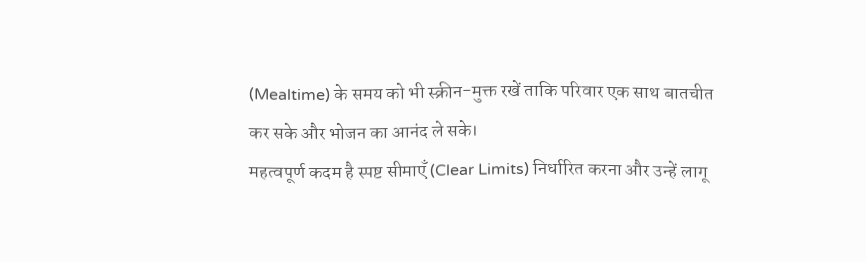(Mealtime) के समय को भी स्क्रीन-मुक्त रखें ताकि परिवार एक साथ बातचीत कर सके और भोजन का आनंद ले सके।
महत्वपूर्ण कदम है स्पष्ट सीमाएँ (Clear Limits) निर्धारित करना और उन्हें लागू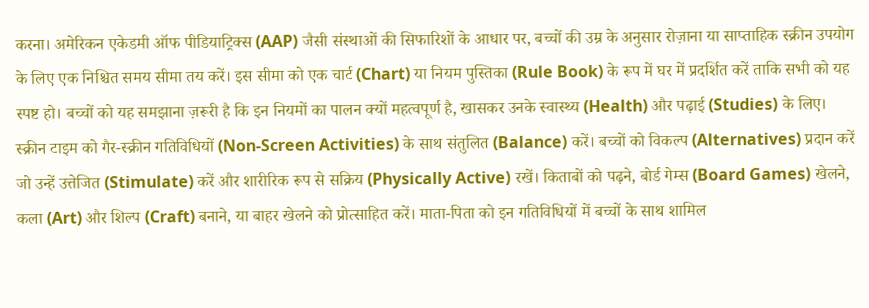करना। अमेरिकन एकेडमी ऑफ पीडियाट्रिक्स (AAP) जैसी संस्थाओं की सिफारिशों के आधार पर, बच्चों की उम्र के अनुसार रोज़ाना या साप्ताहिक स्क्रीन उपयोग के लिए एक निश्चित समय सीमा तय करें। इस सीमा को एक चार्ट (Chart) या नियम पुस्तिका (Rule Book) के रूप में घर में प्रदर्शित करें ताकि सभी को यह स्पष्ट हो। बच्चों को यह समझाना ज़रूरी है कि इन नियमों का पालन क्यों महत्वपूर्ण है, खासकर उनके स्वास्थ्य (Health) और पढ़ाई (Studies) के लिए।
स्क्रीन टाइम को गैर-स्क्रीन गतिविधियों (Non-Screen Activities) के साथ संतुलित (Balance) करें। बच्चों को विकल्प (Alternatives) प्रदान करें जो उन्हें उत्तेजित (Stimulate) करें और शारीरिक रूप से सक्रिय (Physically Active) रखें। किताबों को पढ़ने, बोर्ड गेम्स (Board Games) खेलने, कला (Art) और शिल्प (Craft) बनाने, या बाहर खेलने को प्रोत्साहित करें। माता-पिता को इन गतिविधियों में बच्चों के साथ शामिल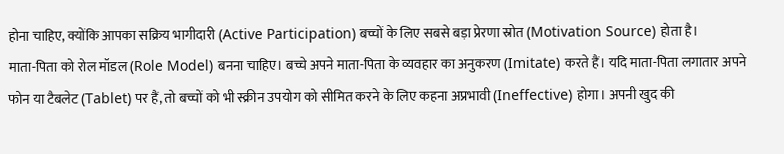होना चाहिए, क्योंकि आपका सक्रिय भागीदारी (Active Participation) बच्चों के लिए सबसे बड़ा प्रेरणा स्रोत (Motivation Source) होता है।
माता-पिता को रोल मॉडल (Role Model) बनना चाहिए। बच्चे अपने माता-पिता के व्यवहार का अनुकरण (Imitate) करते हैं। यदि माता-पिता लगातार अपने फोन या टैबलेट (Tablet) पर हैं, तो बच्चों को भी स्क्रीन उपयोग को सीमित करने के लिए कहना अप्रभावी (Ineffective) होगा। अपनी खुद की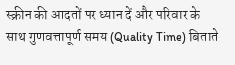स्क्रीन की आदतों पर ध्यान दें और परिवार के साथ गुणवत्तापूर्ण समय (Quality Time) बिताते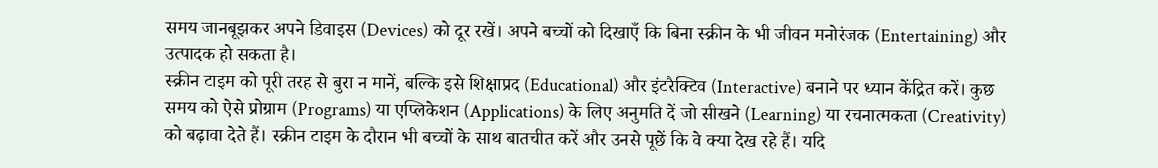समय जानबूझकर अपने डिवाइस (Devices) को दूर रखें। अपने बच्चों को दिखाएँ कि बिना स्क्रीन के भी जीवन मनोरंजक (Entertaining) और उत्पादक हो सकता है।
स्क्रीन टाइम को पूरी तरह से बुरा न मानें, बल्कि इसे शिक्षाप्रद (Educational) और इंटरैक्टिव (Interactive) बनाने पर ध्यान केंद्रित करें। कुछ समय को ऐसे प्रोग्राम (Programs) या एप्लिकेशन (Applications) के लिए अनुमति दें जो सीखने (Learning) या रचनात्मकता (Creativity) को बढ़ावा देते हैं। स्क्रीन टाइम के दौरान भी बच्चों के साथ बातचीत करें और उनसे पूछें कि वे क्या देख रहे हैं। यदि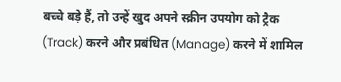बच्चे बड़े हैं, तो उन्हें खुद अपने स्क्रीन उपयोग को ट्रैक (Track) करने और प्रबंधित (Manage) करने में शामिल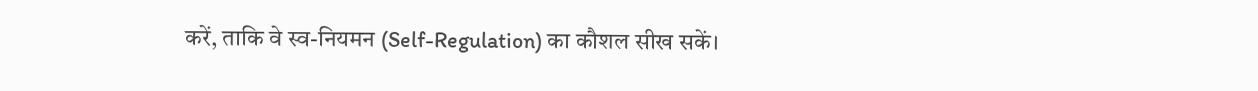करें, ताकि वे स्व-नियमन (Self-Regulation) का कौशल सीख सकें।